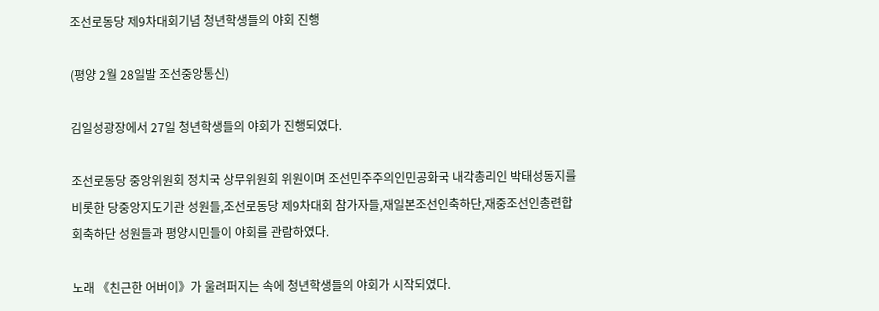조선로동당 제9차대회기념 청년학생들의 야회 진행

(평양 2월 28일발 조선중앙통신)

김일성광장에서 27일 청년학생들의 야회가 진행되였다.

조선로동당 중앙위원회 정치국 상무위원회 위원이며 조선민주주의인민공화국 내각총리인 박태성동지를 비롯한 당중앙지도기관 성원들,조선로동당 제9차대회 참가자들,재일본조선인축하단,재중조선인총련합회축하단 성원들과 평양시민들이 야회를 관람하였다.

노래 《친근한 어버이》가 울려퍼지는 속에 청년학생들의 야회가 시작되였다.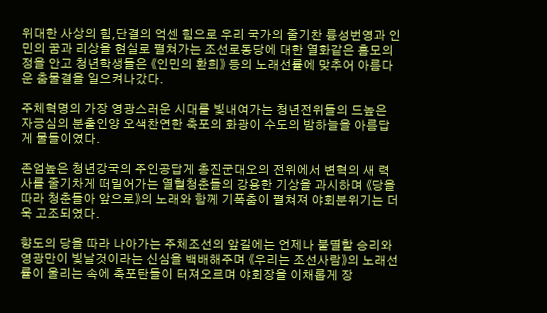위대한 사상의 힘,단결의 억센 힘으로 우리 국가의 줄기찬 륭성번영과 인민의 꿈과 리상을 현실로 펼쳐가는 조선로동당에 대한 열화같은 흠모의 정을 안고 청년학생들은 《인민의 환희》 등의 노래선률에 맞추어 아름다운 춤물결을 일으켜나갔다.

주체혁명의 가장 영광스러운 시대를 빛내여가는 청년전위들의 드높은 자긍심의 분출인양 오색찬연한 축포의 화광이 수도의 밤하늘을 아름답게 물들이였다.

존엄높은 청년강국의 주인공답게 총진군대오의 전위에서 변혁의 새 력사를 줄기차게 떠밀어가는 열혈청춘들의 강용한 기상을 과시하며 《당을 따라 청춘들아 앞으로》의 노래와 함께 기폭춤이 펼쳐져 야회분위기는 더욱 고조되였다.

향도의 당을 따라 나아가는 주체조선의 앞길에는 언제나 불멸할 승리와 영광만이 빛날것이라는 신심을 백배해주며 《우리는 조선사람》의 노래선률이 울리는 속에 축포탄들이 터져오르며 야회장을 이채롭게 장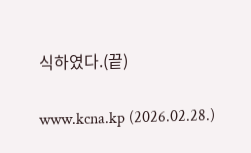식하였다.(끝)

www.kcna.kp (2026.02.28.)